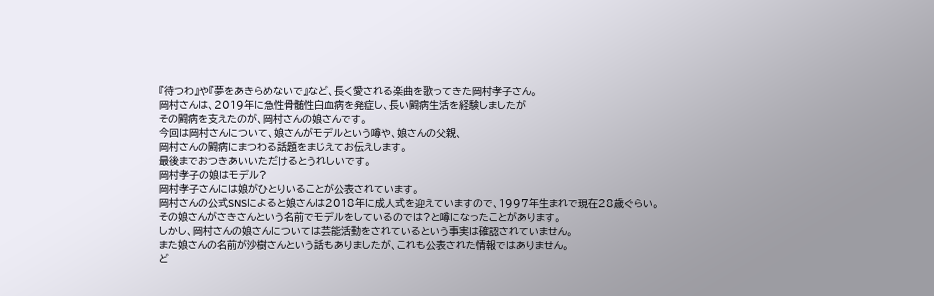『待つわ』や『夢をあきらめないで』など、長く愛される楽曲を歌ってきた岡村孝子さん。
岡村さんは、2019年に急性骨髄性白血病を発症し、長い闘病生活を経験しましたが
その闘病を支えたのが、岡村さんの娘さんです。
今回は岡村さんについて、娘さんがモデルという噂や、娘さんの父親、
岡村さんの闘病にまつわる話題をまじえてお伝えします。
最後までおつきあいいただけるとうれしいです。
岡村孝子の娘はモデル?
岡村孝子さんには娘がひとりいることが公表されています。
岡村さんの公式SNSによると娘さんは2018年に成人式を迎えていますので、1997年生まれで現在28歳ぐらい。
その娘さんがさきさんという名前でモデルをしているのでは?と噂になったことがあります。
しかし、岡村さんの娘さんについては芸能活動をされているという事実は確認されていません。
また娘さんの名前が沙樹さんという話もありましたが、これも公表された情報ではありません。
ど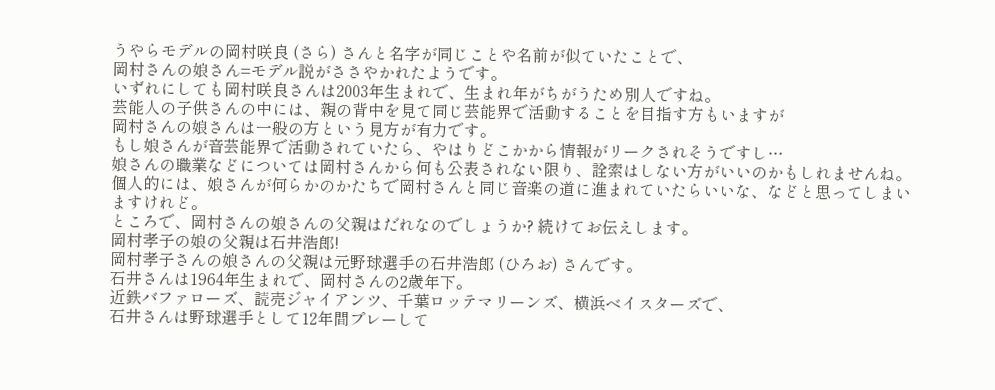うやらモデルの岡村咲良 (さら) さんと名字が同じことや名前が似ていたことで、
岡村さんの娘さん=モデル説がささやかれたようです。
いずれにしても岡村咲良さんは2003年生まれで、生まれ年がちがうため別人ですね。
芸能人の子供さんの中には、親の背中を見て同じ芸能界で活動することを目指す方もいますが
岡村さんの娘さんは一般の方という見方が有力です。
もし娘さんが音芸能界で活動されていたら、やはりどこかから情報がリークされそうですし…
娘さんの職業などについては岡村さんから何も公表されない限り、詮索はしない方がいいのかもしれませんね。
個人的には、娘さんが何らかのかたちで岡村さんと同じ音楽の道に進まれていたらいいな、などと思ってしまいますけれど。
ところで、岡村さんの娘さんの父親はだれなのでしょうか? 続けてお伝えします。
岡村孝子の娘の父親は石井浩郎!
岡村孝子さんの娘さんの父親は元野球選手の石井浩郎 (ひろお) さんです。
石井さんは1964年生まれで、岡村さんの2歳年下。
近鉄バファローズ、読売ジャイアンツ、千葉ロッテマリーンズ、横浜ベイスターズで、
石井さんは野球選手として12年間プレーして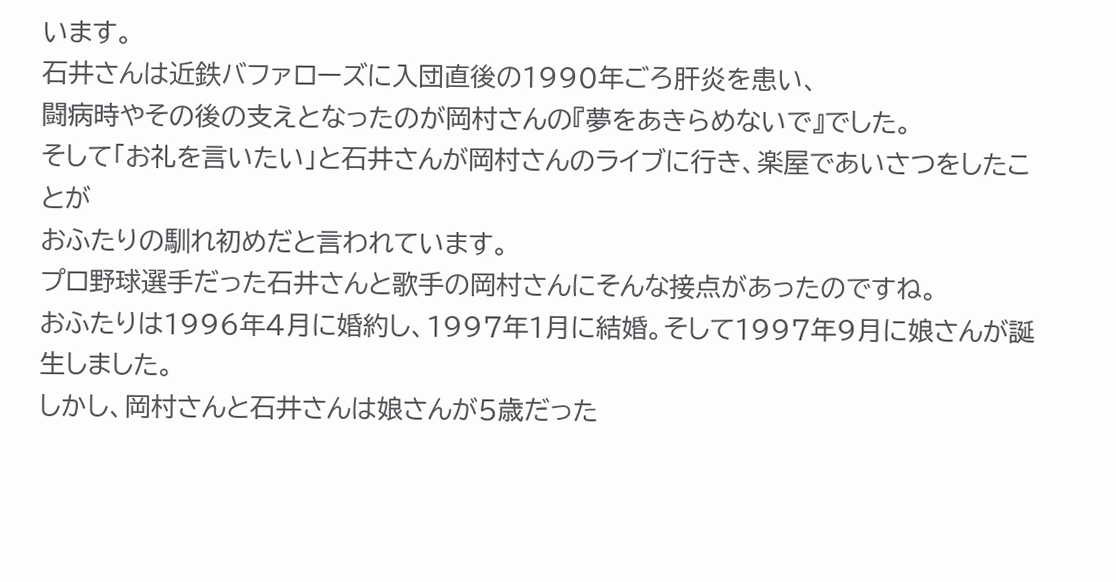います。
石井さんは近鉄バファローズに入団直後の1990年ごろ肝炎を患い、
闘病時やその後の支えとなったのが岡村さんの『夢をあきらめないで』でした。
そして「お礼を言いたい」と石井さんが岡村さんのライブに行き、楽屋であいさつをしたことが
おふたりの馴れ初めだと言われています。
プロ野球選手だった石井さんと歌手の岡村さんにそんな接点があったのですね。
おふたりは1996年4月に婚約し、1997年1月に結婚。そして1997年9月に娘さんが誕生しました。
しかし、岡村さんと石井さんは娘さんが5歳だった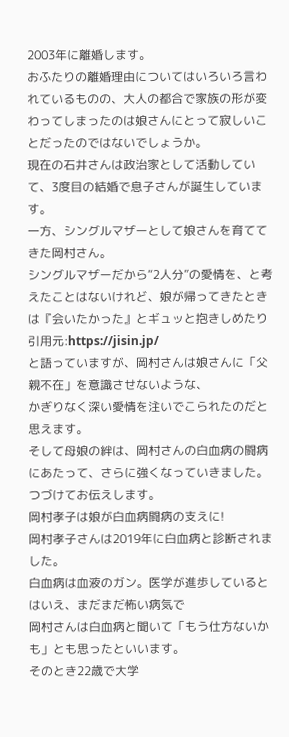2003年に離婚します。
おふたりの離婚理由についてはいろいろ言われているものの、大人の都合で家族の形が変わってしまったのは娘さんにとって寂しいことだったのではないでしょうか。
現在の石井さんは政治家として活動していて、3度目の結婚で息子さんが誕生しています。
一方、シングルマザーとして娘さんを育ててきた岡村さん。
シングルマザーだから“2人分”の愛情を、と考えたことはないけれど、娘が帰ってきたときは『会いたかった』とギュッと抱きしめたり
引用元:https://jisin.jp/
と語っていますが、岡村さんは娘さんに「父親不在」を意識させないような、
かぎりなく深い愛情を注いでこられたのだと思えます。
そして母娘の絆は、岡村さんの白血病の闘病にあたって、さらに強くなっていきました。
つづけてお伝えします。
岡村孝子は娘が白血病闘病の支えに!
岡村孝子さんは2019年に白血病と診断されました。
白血病は血液のガン。医学が進歩しているとはいえ、まだまだ怖い病気で
岡村さんは白血病と聞いて「もう仕方ないかも」とも思ったといいます。
そのとき22歳で大学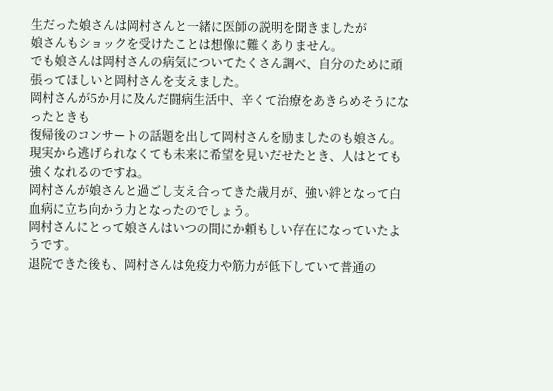生だった娘さんは岡村さんと一緒に医師の説明を聞きましたが
娘さんもショックを受けたことは想像に難くありません。
でも娘さんは岡村さんの病気についてたくさん調べ、自分のために頑張ってほしいと岡村さんを支えました。
岡村さんが5か月に及んだ闘病生活中、辛くて治療をあきらめそうになったときも
復帰後のコンサートの話題を出して岡村さんを励ましたのも娘さん。
現実から逃げられなくても未来に希望を見いだせたとき、人はとても強くなれるのですね。
岡村さんが娘さんと過ごし支え合ってきた歳月が、強い絆となって白血病に立ち向かう力となったのでしょう。
岡村さんにとって娘さんはいつの間にか頼もしい存在になっていたようです。
退院できた後も、岡村さんは免疫力や筋力が低下していて普通の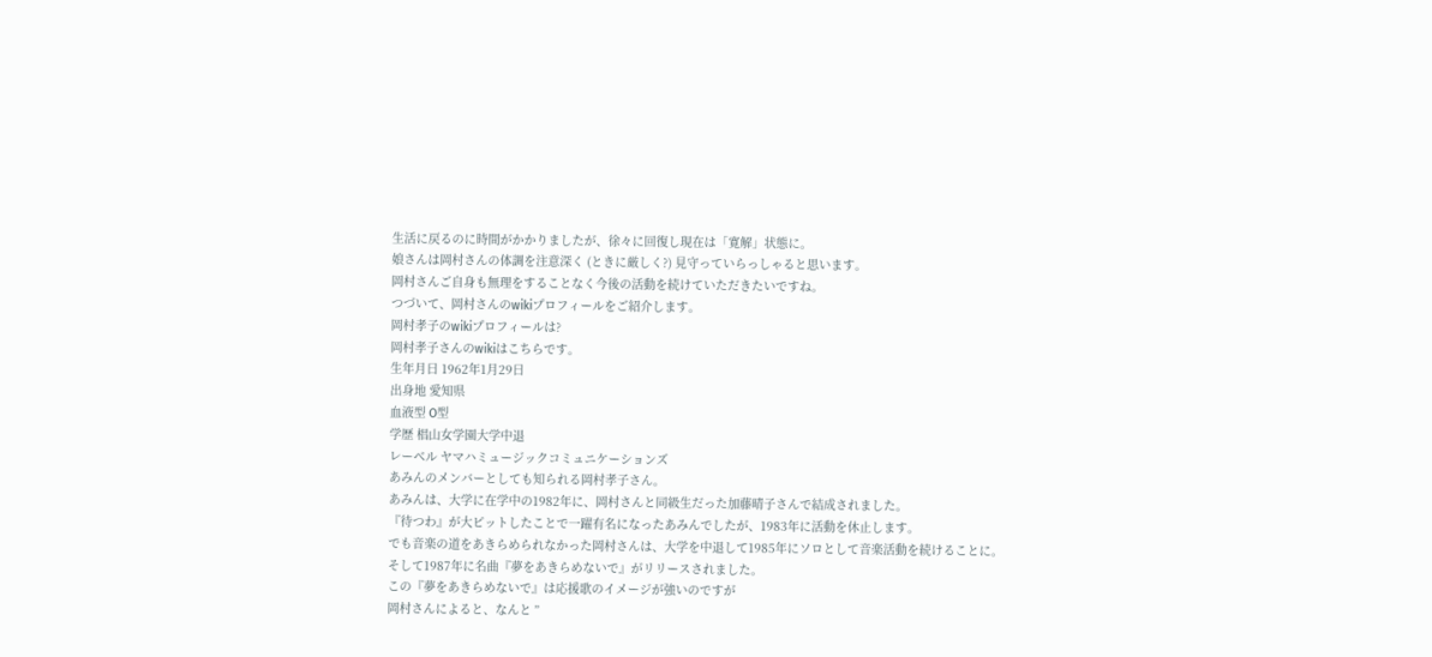生活に戻るのに時間がかかりましたが、徐々に回復し現在は「寛解」状態に。
娘さんは岡村さんの体調を注意深く (ときに厳しく?) 見守っていらっしゃると思います。
岡村さんご自身も無理をすることなく今後の活動を続けていただきたいですね。
つづいて、岡村さんのwikiプロフィールをご紹介します。
岡村孝子のwikiプロフィールは?
岡村孝子さんのwikiはこちらです。
生年月日 1962年1月29日
出身地 愛知県
血液型 O型
学歴 椙山女学園大学中退
レーベル ヤマハミュージックコミュニケーションズ
あみんのメンバーとしても知られる岡村孝子さん。
あみんは、大学に在学中の1982年に、岡村さんと同級生だった加藤晴子さんで結成されました。
『待つわ』が大ピットしたことで一躍有名になったあみんでしたが、1983年に活動を休止します。
でも音楽の道をあきらめられなかった岡村さんは、大学を中退して1985年にソロとして音楽活動を続けることに。
そして1987年に名曲『夢をあきらめないで』がリリースされました。
この『夢をあきらめないで』は応援歌のイメージが強いのですが
岡村さんによると、なんと ”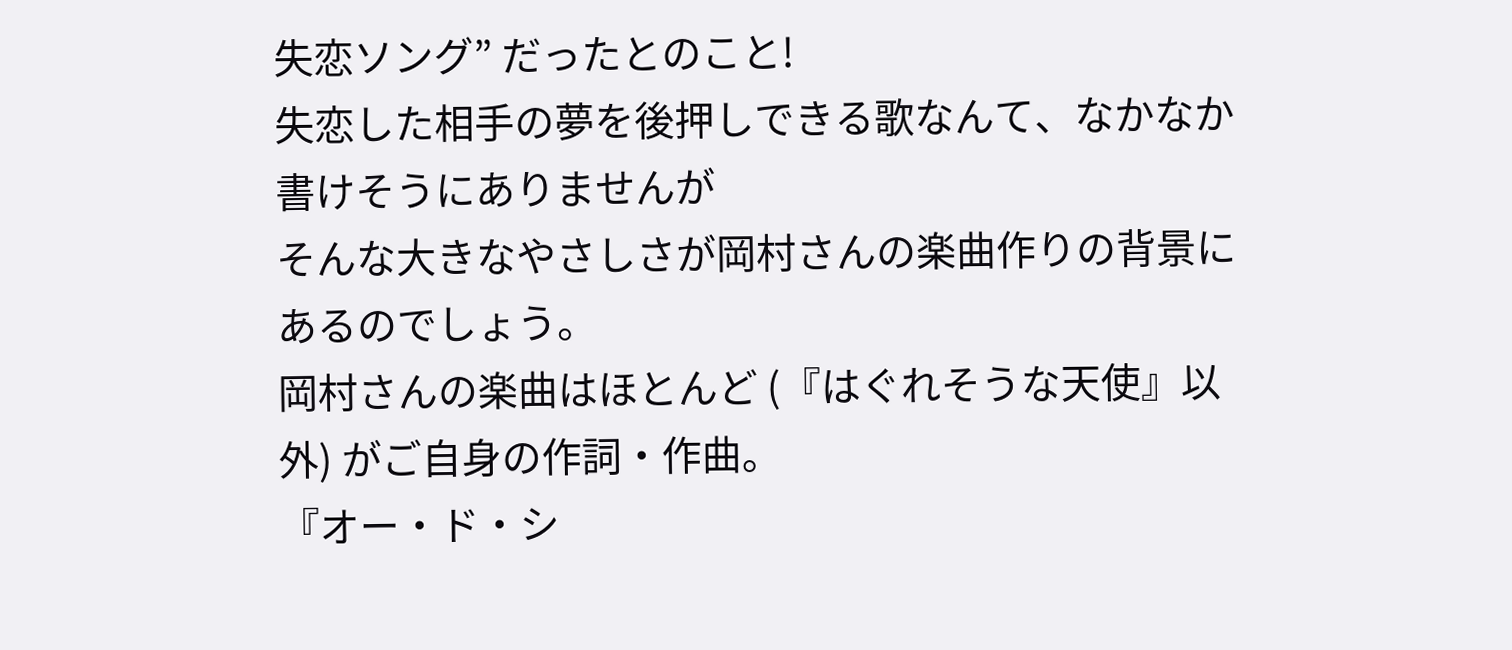失恋ソング” だったとのこと!
失恋した相手の夢を後押しできる歌なんて、なかなか書けそうにありませんが
そんな大きなやさしさが岡村さんの楽曲作りの背景にあるのでしょう。
岡村さんの楽曲はほとんど (『はぐれそうな天使』以外) がご自身の作詞・作曲。
『オー・ド・シ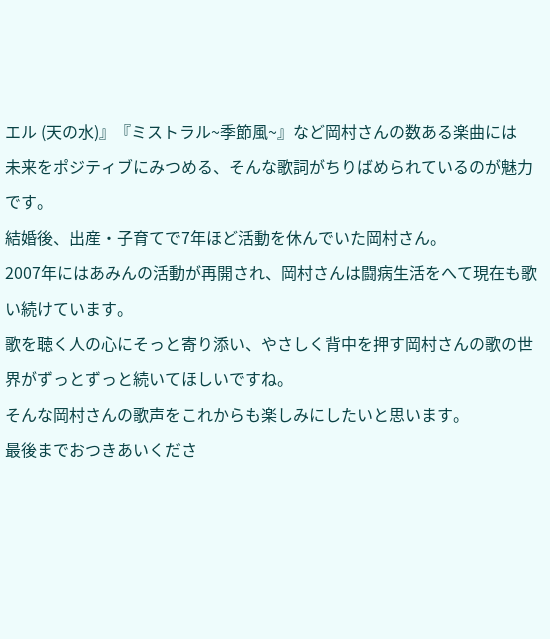エル (天の水)』『ミストラル~季節風~』など岡村さんの数ある楽曲には
未来をポジティブにみつめる、そんな歌詞がちりばめられているのが魅力です。
結婚後、出産・子育てで7年ほど活動を休んでいた岡村さん。
2007年にはあみんの活動が再開され、岡村さんは闘病生活をへて現在も歌い続けています。
歌を聴く人の心にそっと寄り添い、やさしく背中を押す岡村さんの歌の世界がずっとずっと続いてほしいですね。
そんな岡村さんの歌声をこれからも楽しみにしたいと思います。
最後までおつきあいくださ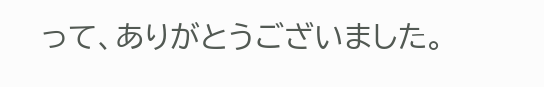って、ありがとうございました。